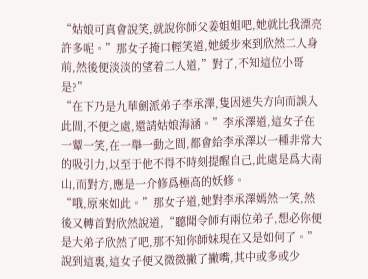“姑娘可真會說笑,就說你師父姜姐姐吧,她就比我漂亮許多呢。”那女子掩口輕笑道,她緩步來到欣然二人身前,然後便淡淡的望着二人道,”對了,不知這位小哥是?”
“在下乃是九華劍派弟子李承澤,隻因迷失方向而誤入此間,不便之處,還請姑娘海涵。”李承澤道,這女子在一颦一笑,在一舉一動之間,都會給李承澤以一種非常大的吸引力,以至于他不得不時刻提醒自己,此處是爲大南山,而對方,應是一介修爲極高的妖修。
“哦,原來如此。”那女子道,她對李承澤嫣然一笑,然後又轉首對欣然說道,“聽聞令師有兩位弟子,想必你便是大弟子欣然了吧,那不知你師妹現在又是如何了。”
說到這裏,這女子便又微微撇了撇嘴,其中或多或少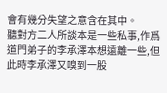會有幾分失望之意含在其中。
聽對方二人所談本是一些私事,作爲道門弟子的李承澤本想遠離一些,但此時李承澤又嗅到一股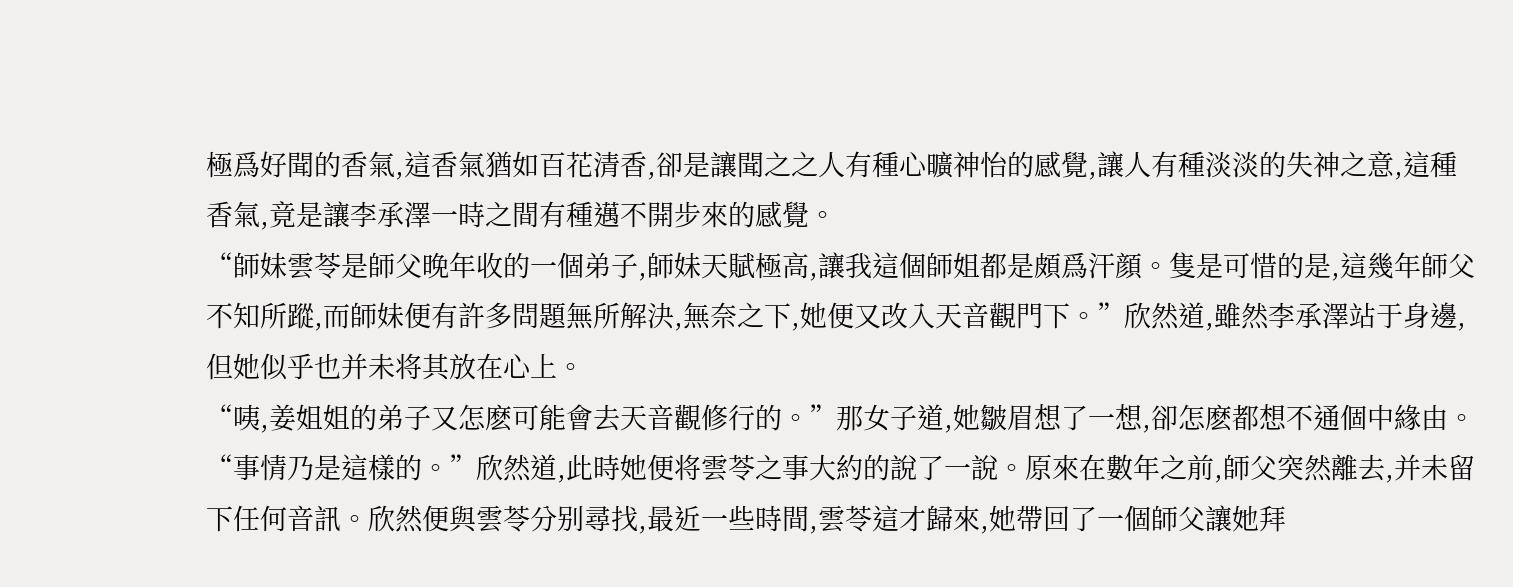極爲好聞的香氣,這香氣猶如百花清香,卻是讓聞之之人有種心曠神怡的感覺,讓人有種淡淡的失神之意,這種香氣,竟是讓李承澤一時之間有種邁不開步來的感覺。
“師妹雲苓是師父晚年收的一個弟子,師妹天賦極高,讓我這個師姐都是頗爲汗顔。隻是可惜的是,這幾年師父不知所蹤,而師妹便有許多問題無所解決,無奈之下,她便又改入天音觀門下。”欣然道,雖然李承澤站于身邊,但她似乎也并未将其放在心上。
“咦,姜姐姐的弟子又怎麽可能會去天音觀修行的。”那女子道,她皺眉想了一想,卻怎麽都想不通個中緣由。
“事情乃是這樣的。”欣然道,此時她便将雲苓之事大約的說了一說。原來在數年之前,師父突然離去,并未留下任何音訊。欣然便與雲苓分别尋找,最近一些時間,雲苓這才歸來,她帶回了一個師父讓她拜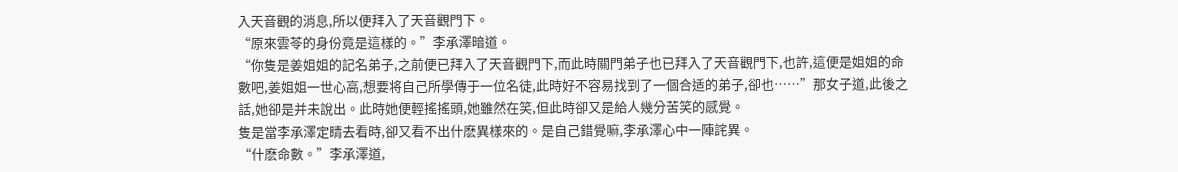入天音觀的消息,所以便拜入了天音觀門下。
“原來雲苓的身份竟是這樣的。”李承澤暗道。
“你隻是姜姐姐的記名弟子,之前便已拜入了天音觀門下,而此時關門弟子也已拜入了天音觀門下,也許,這便是姐姐的命數吧,姜姐姐一世心高,想要将自己所學傳于一位名徒,此時好不容易找到了一個合适的弟子,卻也……”那女子道,此後之話,她卻是并未說出。此時她便輕搖搖頭,她雖然在笑,但此時卻又是給人幾分苦笑的感覺。
隻是當李承澤定睛去看時,卻又看不出什麽異樣來的。是自己錯覺嘛,李承澤心中一陣詫異。
“什麽命數。”李承澤道,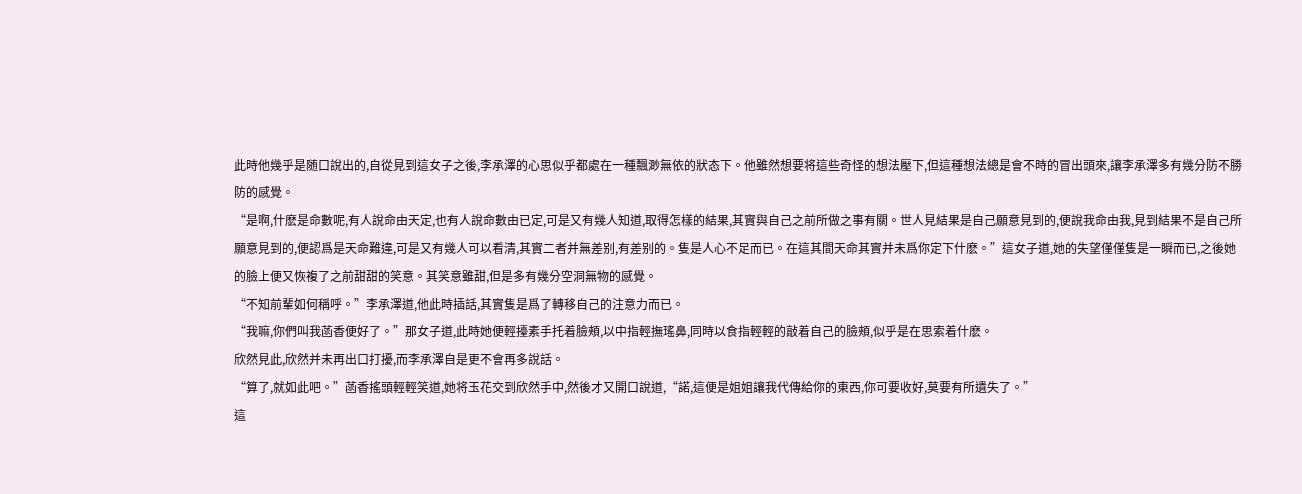此時他幾乎是随口說出的,自從見到這女子之後,李承澤的心思似乎都處在一種飄渺無依的狀态下。他雖然想要将這些奇怪的想法壓下,但這種想法總是會不時的冒出頭來,讓李承澤多有幾分防不勝防的感覺。
“是啊,什麽是命數呢,有人說命由天定,也有人說命數由已定,可是又有幾人知道,取得怎樣的結果,其實與自己之前所做之事有關。世人見結果是自己願意見到的,便說我命由我,見到結果不是自己所願意見到的,便認爲是天命難違,可是又有幾人可以看清,其實二者并無差别,有差别的。隻是人心不足而已。在這其間天命其實并未爲你定下什麽。”這女子道,她的失望僅僅隻是一瞬而已,之後她的臉上便又恢複了之前甜甜的笑意。其笑意雖甜,但是多有幾分空洞無物的感覺。
“不知前輩如何稱呼。”李承澤道,他此時插話,其實隻是爲了轉移自己的注意力而已。
“我嘛,你們叫我菡香便好了。”那女子道,此時她便輕擡素手托着臉頰,以中指輕撫瑤鼻,同時以食指輕輕的敲着自己的臉頰,似乎是在思索着什麽。
欣然見此,欣然并未再出口打擾,而李承澤自是更不會再多說話。
“算了,就如此吧。”菡香搖頭輕輕笑道,她将玉花交到欣然手中,然後才又開口說道,“諾,這便是姐姐讓我代傳給你的東西,你可要收好,莫要有所遺失了。”
這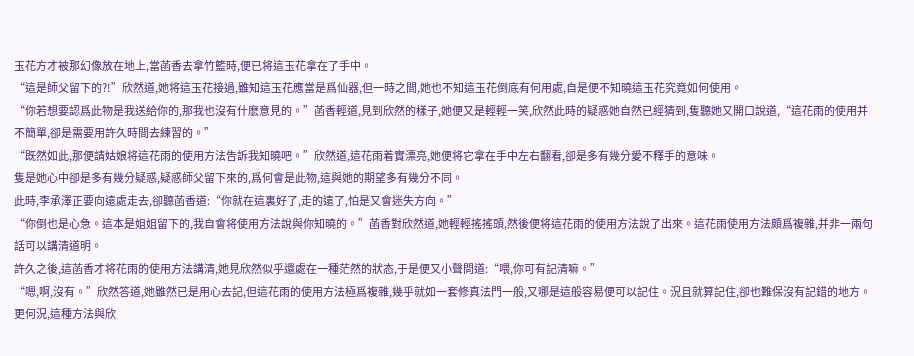玉花方才被那幻像放在地上,當菡香去拿竹籃時,便已将這玉花拿在了手中。
“這是師父留下的?!”欣然道,她将這玉花接過,雖知這玉花應當是爲仙器,但一時之間,她也不知這玉花倒底有何用處,自是便不知曉這玉花究竟如何使用。
“你若想要認爲此物是我送給你的,那我也沒有什麽意見的。”菡香輕道,見到欣然的樣子,她便又是輕輕一笑,欣然此時的疑惑她自然已經猜到,隻聽她又開口說道,“這花雨的使用并不簡單,卻是需要用許久時間去練習的。”
“既然如此,那便請姑娘将這花雨的使用方法告訴我知曉吧。”欣然道,這花雨着實漂亮,她便将它拿在手中左右翻看,卻是多有幾分愛不釋手的意味。
隻是她心中卻是多有幾分疑惑,疑惑師父留下來的,爲何會是此物,這與她的期望多有幾分不同。
此時,李承澤正要向遠處走去,卻聽菡香道:“你就在這裏好了,走的遠了,怕是又會迷失方向。”
“你倒也是心急。這本是姐姐留下的,我自會将使用方法說與你知曉的。”菡香對欣然道,她輕輕搖搖頭,然後便将這花雨的使用方法說了出來。這花雨使用方法頗爲複雜,并非一兩句話可以講清道明。
許久之後,這菡香才将花雨的使用方法講清,她見欣然似乎還處在一種茫然的狀态,于是便又小聲問道:“喂,你可有記清嘛。”
“嗯,啊,沒有。”欣然答道,她雖然已是用心去記,但這花雨的使用方法極爲複雜,幾乎就如一套修真法門一般,又哪是這般容易便可以記住。況且就算記住,卻也難保沒有記錯的地方。
更何況,這種方法與欣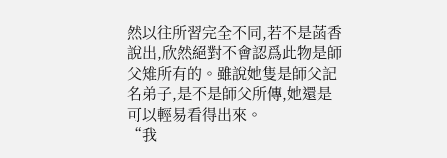然以往所習完全不同,若不是菡香說出,欣然絕對不會認爲此物是師父雉所有的。雖說她隻是師父記名弟子,是不是師父所傳,她還是可以輕易看得出來。
“我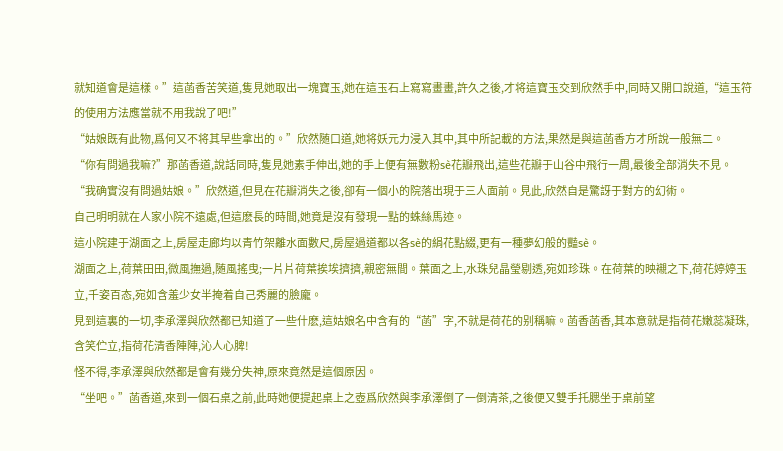就知道會是這樣。”這菡香苦笑道,隻見她取出一塊寶玉,她在這玉石上寫寫畫畫,許久之後,才将這寶玉交到欣然手中,同時又開口說道,“這玉符的使用方法應當就不用我說了吧!”
“姑娘既有此物,爲何又不将其早些拿出的。”欣然随口道,她将妖元力浸入其中,其中所記載的方法,果然是與這菡香方才所說一般無二。
“你有問過我嘛?”那菡香道,說話同時,隻見她素手伸出,她的手上便有無數粉sè花瓣飛出,這些花瓣于山谷中飛行一周,最後全部消失不見。
“我确實沒有問過姑娘。”欣然道,但見在花瓣消失之後,卻有一個小的院落出現于三人面前。見此,欣然自是驚訝于對方的幻術。
自己明明就在人家小院不遠處,但這麽長的時間,她竟是沒有發現一點的蛛絲馬迹。
這小院建于湖面之上,房屋走廊均以青竹架離水面數尺,房屋過道都以各sè的絹花點綴,更有一種夢幻般的豔sè。
湖面之上,荷葉田田,微風撫過,随風搖曳;一片片荷葉挨埃擠擠,親密無間。葉面之上,水珠兒晶瑩剔透,宛如珍珠。在荷葉的映襯之下,荷花婷婷玉立,千姿百态,宛如含羞少女半掩着自己秀麗的臉龐。
見到這裏的一切,李承澤與欣然都已知道了一些什麽,這姑娘名中含有的“菡”字,不就是荷花的别稱嘛。菡香菡香,其本意就是指荷花嫩蕊凝珠,含笑伫立,指荷花清香陣陣,沁人心脾!
怪不得,李承澤與欣然都是會有幾分失神,原來竟然是這個原因。
“坐吧。”菡香道,來到一個石桌之前,此時她便提起桌上之壺爲欣然與李承澤倒了一倒清茶,之後便又雙手托腮坐于桌前望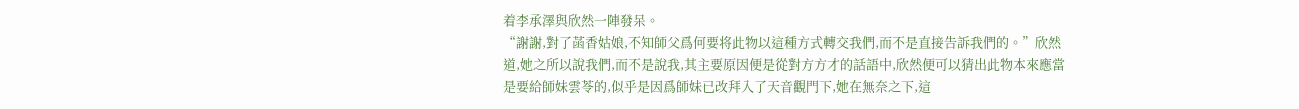着李承澤與欣然一陣發呆。
“謝謝,對了菡香姑娘,不知師父爲何要将此物以這種方式轉交我們,而不是直接告訴我們的。”欣然道,她之所以說我們,而不是說我,其主要原因便是從對方方才的話語中,欣然便可以猜出此物本來應當是要給師妹雲苓的,似乎是因爲師妹已改拜入了天音觀門下,她在無奈之下,這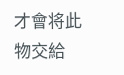才會将此物交給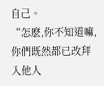自己。
“怎麽,你不知道嘛,你們既然都已改拜入他人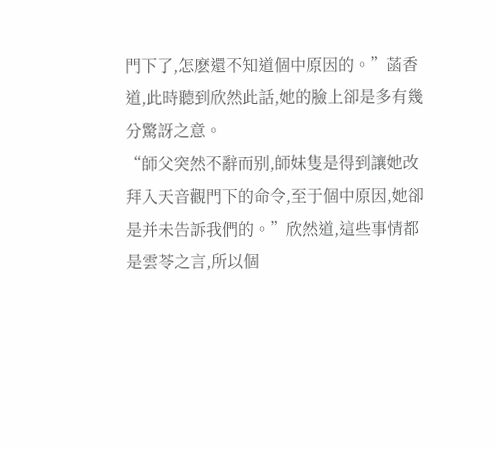門下了,怎麽還不知道個中原因的。”菡香道,此時聽到欣然此話,她的臉上卻是多有幾分驚訝之意。
“師父突然不辭而别,師妹隻是得到讓她改拜入天音觀門下的命令,至于個中原因,她卻是并未告訴我們的。”欣然道,這些事情都是雲苓之言,所以個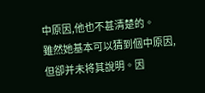中原因,他也不甚清楚的。
雖然她基本可以猜到個中原因,但卻并未将其說明。因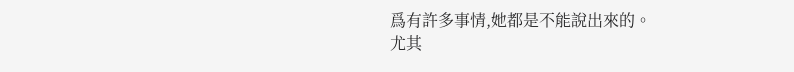爲有許多事情,她都是不能說出來的。
尤其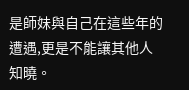是師妹與自己在這些年的遭遇,更是不能讓其他人知曉。